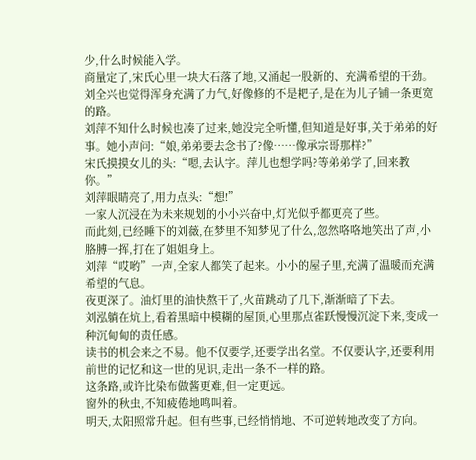少,什么时候能入学。
商量定了,宋氏心里一块大石落了地,又涌起一股新的、充满希望的干劲。刘全兴也觉得浑身充满了力气,好像修的不是耙子,是在为儿子铺一条更宽的路。
刘萍不知什么时候也凑了过来,她没完全听懂,但知道是好事,关于弟弟的好事。她小声问:“娘,弟弟要去念书了?像……像承宗哥那样?”
宋氏摸摸女儿的头:“嗯,去认字。萍儿也想学吗?等弟弟学了,回来教你。”
刘萍眼睛亮了,用力点头:“想!”
一家人沉浸在为未来规划的小小兴奋中,灯光似乎都更亮了些。
而此刻,已经睡下的刘薇,在梦里不知梦见了什么,忽然咯咯地笑出了声,小胳膊一挥,打在了姐姐身上。
刘萍“哎哟”一声,全家人都笑了起来。小小的屋子里,充满了温暖而充满希望的气息。
夜更深了。油灯里的油快熬干了,火苗跳动了几下,渐渐暗了下去。
刘泓躺在炕上,看着黑暗中模糊的屋顶,心里那点雀跃慢慢沉淀下来,变成一种沉甸甸的责任感。
读书的机会来之不易。他不仅要学,还要学出名堂。不仅要认字,还要利用前世的记忆和这一世的见识,走出一条不一样的路。
这条路,或许比染布做酱更难,但一定更远。
窗外的秋虫,不知疲倦地鸣叫着。
明天,太阳照常升起。但有些事,已经悄悄地、不可逆转地改变了方向。